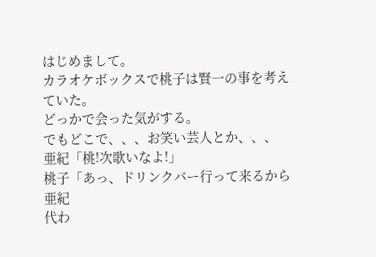はじめまして。
カラオケボックスで桃子は賢一の事を考えていた。
どっかで会った気がする。
でもどこで、、、お笑い芸人とか、、、
亜紀「桃!次歌いなよ!」
桃子「あっ、ドリンクバー行って来るから亜紀
代わ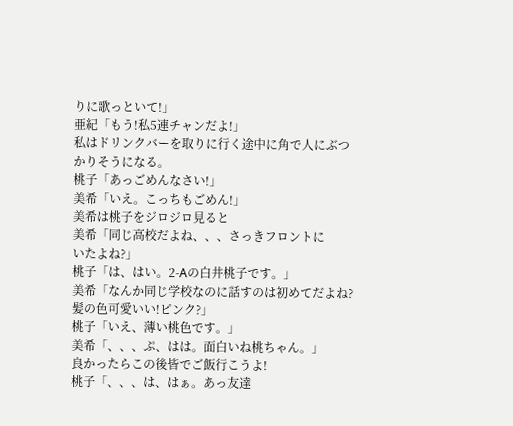りに歌っといて!」
亜紀「もう!私5連チャンだよ!」
私はドリンクバーを取りに行く途中に角で人にぶつかりそうになる。
桃子「あっごめんなさい!」
美希「いえ。こっちもごめん!」
美希は桃子をジロジロ見ると
美希「同じ高校だよね、、、さっきフロントに
いたよね?」
桃子「は、はい。2-Aの白井桃子です。」
美希「なんか同じ学校なのに話すのは初めてだよね?
髪の色可愛いい!ピンク?」
桃子「いえ、薄い桃色です。」
美希「、、、ぷ、はは。面白いね桃ちゃん。」
良かったらこの後皆でご飯行こうよ!
桃子「、、、は、はぁ。あっ友達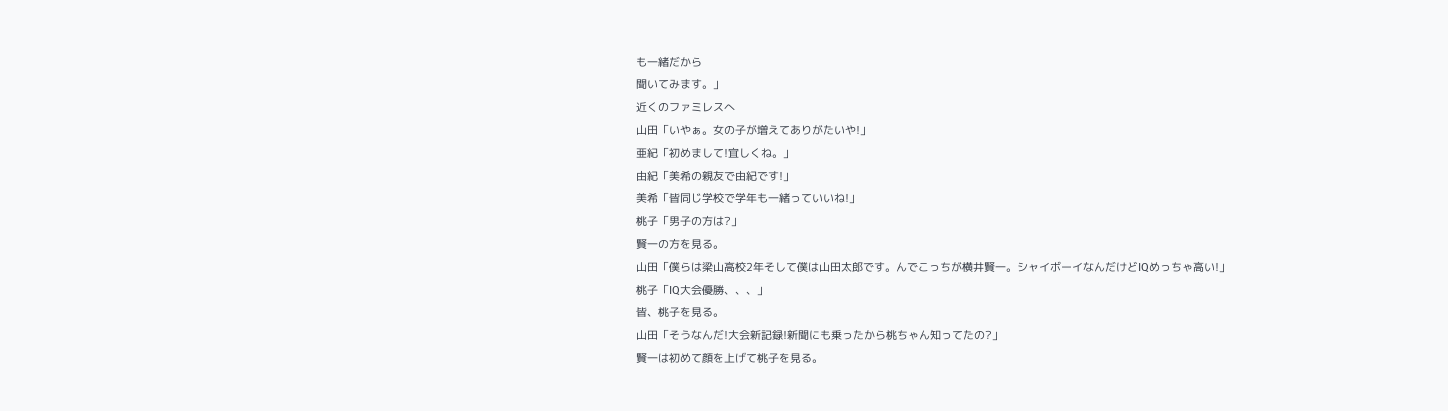も一緒だから
聞いてみます。」
近くのファミレスへ
山田「いやぁ。女の子が増えてありがたいや!」
亜紀「初めまして!宜しくね。」
由紀「美希の親友で由紀です!」
美希「皆同じ学校で学年も一緒っていいね!」
桃子「男子の方は?」
賢一の方を見る。
山田「僕らは梁山高校2年そして僕は山田太郎です。んでこっちが横井賢一。シャイボーイなんだけどIQめっちゃ高い!」
桃子「IQ大会優勝、、、」
皆、桃子を見る。
山田「そうなんだ!大会新記録!新聞にも乗ったから桃ちゃん知ってたの?」
賢一は初めて顔を上げて桃子を見る。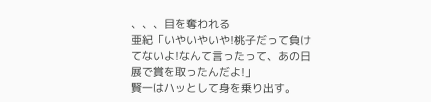、、、目を奪われる
亜紀「いやいやいや!桃子だって負けてないよ!なんて言ったって、あの日展で賞を取ったんだよ!」
賢一はハッとして身を乗り出す。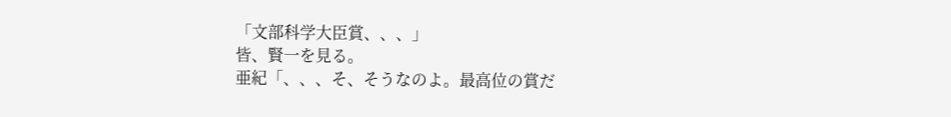「文部科学大臣賞、、、」
皆、賢一を見る。
亜紀「、、、そ、そうなのよ。最高位の賞だ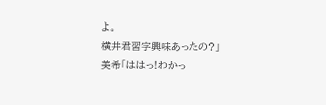よ。
横井君習字興味あったの?」
美希「ははっ!わかっ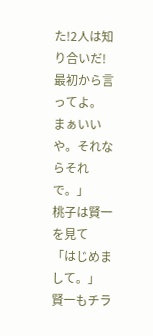た!2人は知り合いだ!
最初から言ってよ。
まぁいいや。それならそれで。」
桃子は賢一を見て
「はじめまして。」
賢一もチラ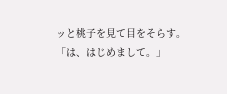ッと桃子を見て目をそらす。
「は、はじめまして。」